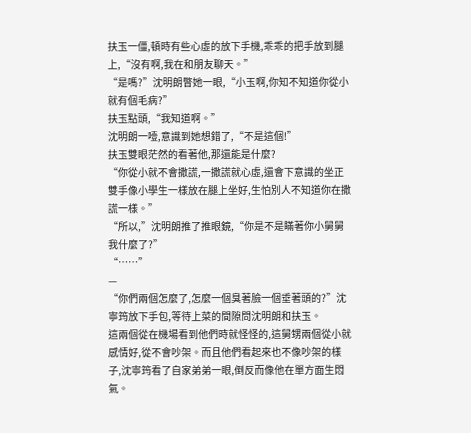扶玉一僵,頓時有些心虛的放下手機,乖乖的把手放到腿上,“沒有啊,我在和朋友聊天。”
“是嗎?”沈明朗瞥她一眼,“小玉啊,你知不知道你從小就有個毛病?”
扶玉點頭,“我知道啊。”
沈明朗一噎,意識到她想錯了,“不是這個!”
扶玉雙眼茫然的看著他,那還能是什麼?
“你從小就不會撒謊,一撒謊就心虛,還會下意識的坐正雙手像小學生一樣放在腿上坐好,生怕別人不知道你在撒謊一樣。”
“所以,”沈明朗推了推眼鏡,“你是不是瞞著你小舅舅我什麼了?”
“……”
—
“你們兩個怎麼了,怎麼一個臭著臉一個垂著頭的?”沈寧筠放下手包,等待上菜的間隙問沈明朗和扶玉。
這兩個從在機場看到他們時就怪怪的,這舅甥兩個從小就感情好,從不會吵架。而且他們看起來也不像吵架的樣子,沈寧筠看了自家弟弟一眼,倒反而像他在單方面生悶氣。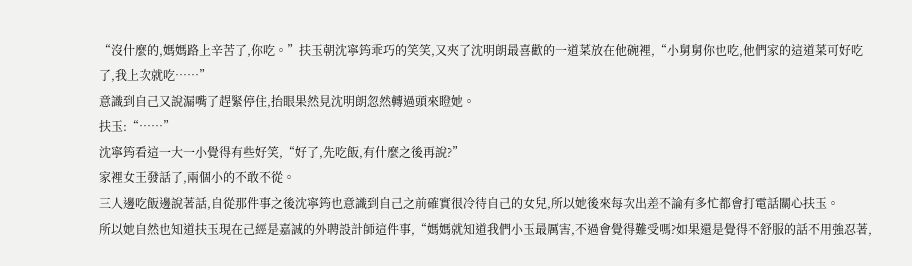“沒什麼的,媽媽路上辛苦了,你吃。”扶玉朝沈寧筠乖巧的笑笑,又夾了沈明朗最喜歡的一道菜放在他碗裡,“小舅舅你也吃,他們家的這道菜可好吃了,我上次就吃……”
意識到自己又說漏嘴了趕緊停住,抬眼果然見沈明朗忽然轉過頭來瞪她。
扶玉:“……”
沈寧筠看這一大一小覺得有些好笑,“好了,先吃飯,有什麼之後再說?”
家裡女王發話了,兩個小的不敢不從。
三人邊吃飯邊說著話,自從那件事之後沈寧筠也意識到自己之前確實很冷待自己的女兒,所以她後來每次出差不論有多忙都會打電話關心扶玉。
所以她自然也知道扶玉現在己經是嘉誠的外聘設計師這件事,“媽媽就知道我們小玉最厲害,不過會覺得難受嗎?如果還是覺得不舒服的話不用強忍著,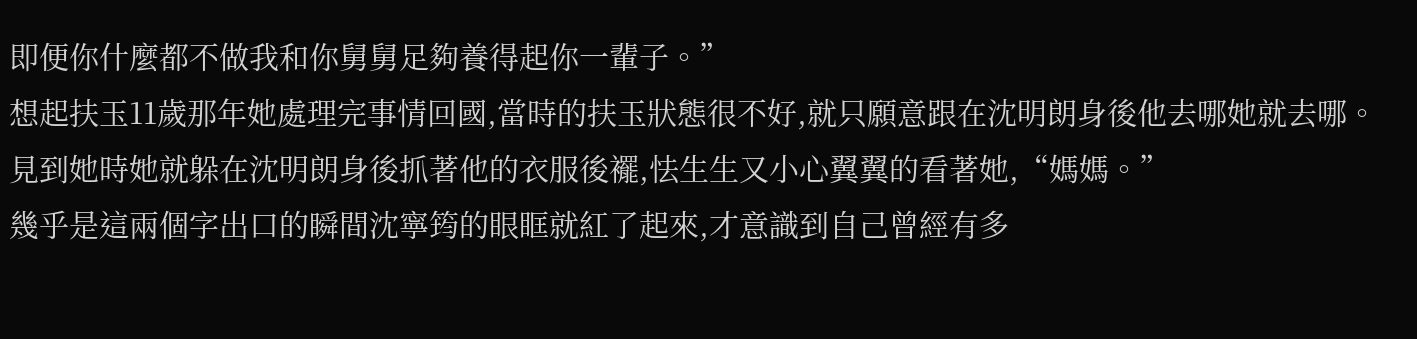即便你什麼都不做我和你舅舅足夠養得起你一輩子。”
想起扶玉11歲那年她處理完事情回國,當時的扶玉狀態很不好,就只願意跟在沈明朗身後他去哪她就去哪。
見到她時她就躲在沈明朗身後抓著他的衣服後襬,怯生生又小心翼翼的看著她,“媽媽。”
幾乎是這兩個字出口的瞬間沈寧筠的眼眶就紅了起來,才意識到自己曾經有多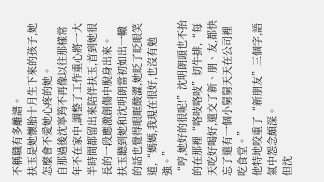不稱職有多離譜。
扶玉是她懷胎十月生下來的孩子,她怎麼會不愛她心疼的她。
自那過後沈寧筠不再像以往那樣常年不在家中,調整了工作重心將一大半時間都留出來陪伴扶玉,首到她很長的一段應激創傷中脫身出來。
扶玉聽到她和沈明朗當初如出一轍的話也覺得眼眶酸澀,她眨了眨眼笑道,“媽媽,我現在很好,也沒有勉強。”
“哼,她好的很呢!”沈明朗頭也不抬的在那裡“咯吱咯吱”切牛排,“每天吃好喝好,還交了新、朋、友,都快忘了還有一個小舅舅天天在公司裡吃食堂。”
他特地咬重了“新朋友”三個字,語氣中怨念頗深。
但沈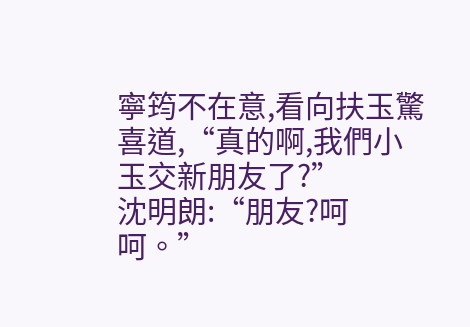寧筠不在意,看向扶玉驚喜道,“真的啊,我們小玉交新朋友了?”
沈明朗:“朋友?呵呵。”